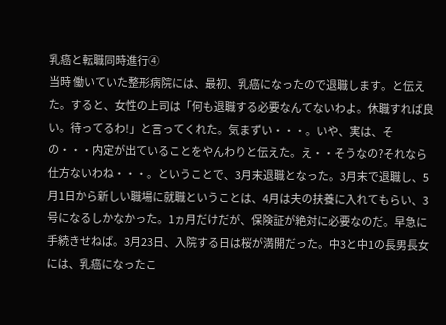乳癌と転職同時進行④
当時 働いていた整形病院には、最初、乳癌になったので退職します。と伝えた。すると、女性の上司は「何も退職する必要なんてないわよ。休職すれば良い。待ってるわ!」と言ってくれた。気まずい・・・。いや、実は、その・・・内定が出ていることをやんわりと伝えた。え・・そうなの?それなら仕方ないわね・・・。ということで、3月末退職となった。3月末で退職し、5月1日から新しい職場に就職ということは、4月は夫の扶養に入れてもらい、3号になるしかなかった。1ヵ月だけだが、保険証が絶対に必要なのだ。早急に手続きせねば。3月23日、入院する日は桜が満開だった。中3と中1の長男長女には、乳癌になったこ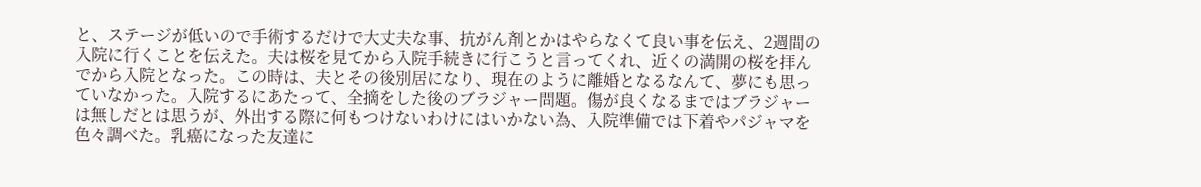と、ステージが低いので手術するだけで大丈夫な事、抗がん剤とかはやらなくて良い事を伝え、2週間の入院に行くことを伝えた。夫は桜を見てから入院手続きに行こうと言ってくれ、近くの満開の桜を拝んでから入院となった。この時は、夫とその後別居になり、現在のように離婚となるなんて、夢にも思っていなかった。入院するにあたって、全摘をした後のブラジャー問題。傷が良くなるまではブラジャーは無しだとは思うが、外出する際に何もつけないわけにはいかない為、入院準備では下着やパジャマを色々調べた。乳癌になった友達に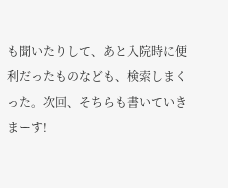も聞いたりして、あと入院時に便利だったものなども、検索しまくった。次回、そちらも書いていきまーす!